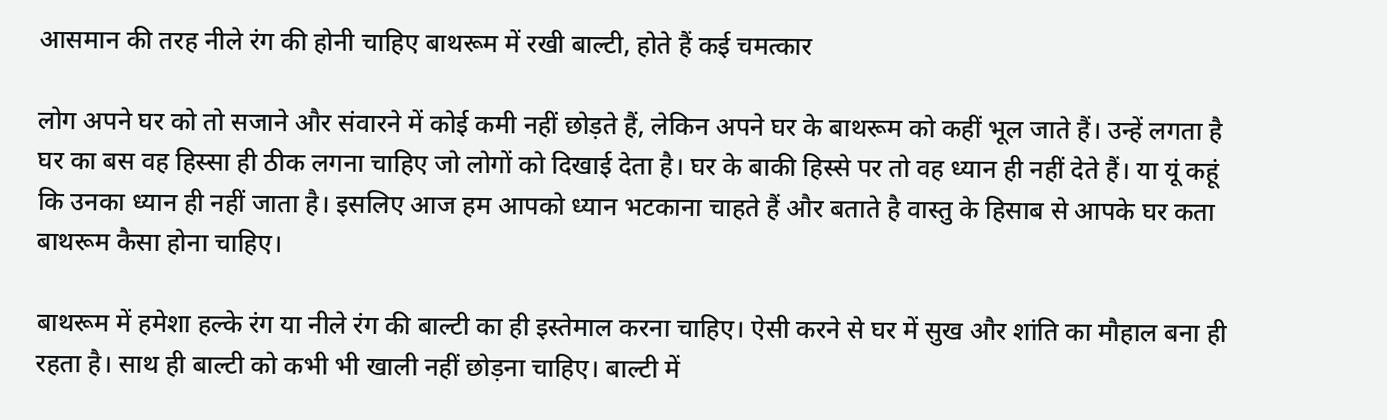आसमान की तरह नीले रंग की होनी चाहिए बाथरूम में रखी बाल्टी, होते हैं कई चमत्कार

लोग अपने घर को तो सजाने और संवारने में कोई कमी नहीं छोड़ते हैं, लेकिन अपने घर के बाथरूम को कहीं भूल जाते हैं। उन्हें लगता है घर का बस वह हिस्सा ही ठीक लगना चाहिए जो लोगों को दिखाई देता है। घर के बाकी हिस्से पर तो वह ध्यान ही नहीं देते हैं। या यूं कहूं कि उनका ध्यान ही नहीं जाता है। इसलिए आज हम आपको ध्यान भटकाना चाहते हैं और बताते है वास्तु के हिसाब से आपके घर कता बाथरूम कैसा होना चाहिए।

बाथरूम में हमेशा हल्के रंग या नीले रंग की बाल्टी का ही इस्तेमाल करना चाहिए। ऐसी करने से घर में सुख और शांति का मौहाल बना ही रहता है। साथ ही बाल्टी को कभी भी खाली नहीं छोड़ना चाहिए। बाल्टी में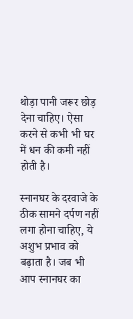थोड़ा पानी जरूर छोड़ देना चाहिए। ऐसा करने से कभी भी घर में धन की कमी नहीं होती है।

स्नानघर के दरवाजे के ठीक सामने दर्पण नहीं लगा होना चाहिए, ये अशुभ प्रभाव को बढ़ाता है। जब भी आप स्नानघर का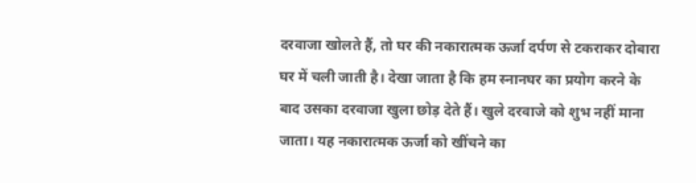दरवाजा खोलते हैं, तो घर की नकारात्मक ऊर्जा दर्पण से टकराकर दोबारा घर में चली जाती है। देखा जाता है कि हम स्नानघर का प्रयोग करने के बाद उसका दरवाजा खुला छोड़ देते हैं। खुले दरवाजे को शुभ नहीं माना जाता। यह नकारात्मक ऊर्जा को खींचने का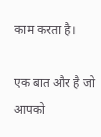काम करता है।

एक बात और है जो आपको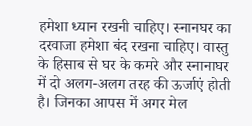हमेशा ध्यान रखनी चाहिए। स्नानघर का दरवाजा हमेशा बंद रखना चाहिए। वास्तु के हिसाब से घर के कमरे और स्नानाघर में दो अलग-अलग तरह की ऊर्जाएं होती है। जिनका आपस में अगर मेल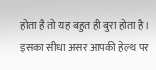होता है तो यह बहुत ही बुरा होता है। इसका सीधा असर आपकी हेल्थ पर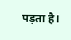पड़ता है।